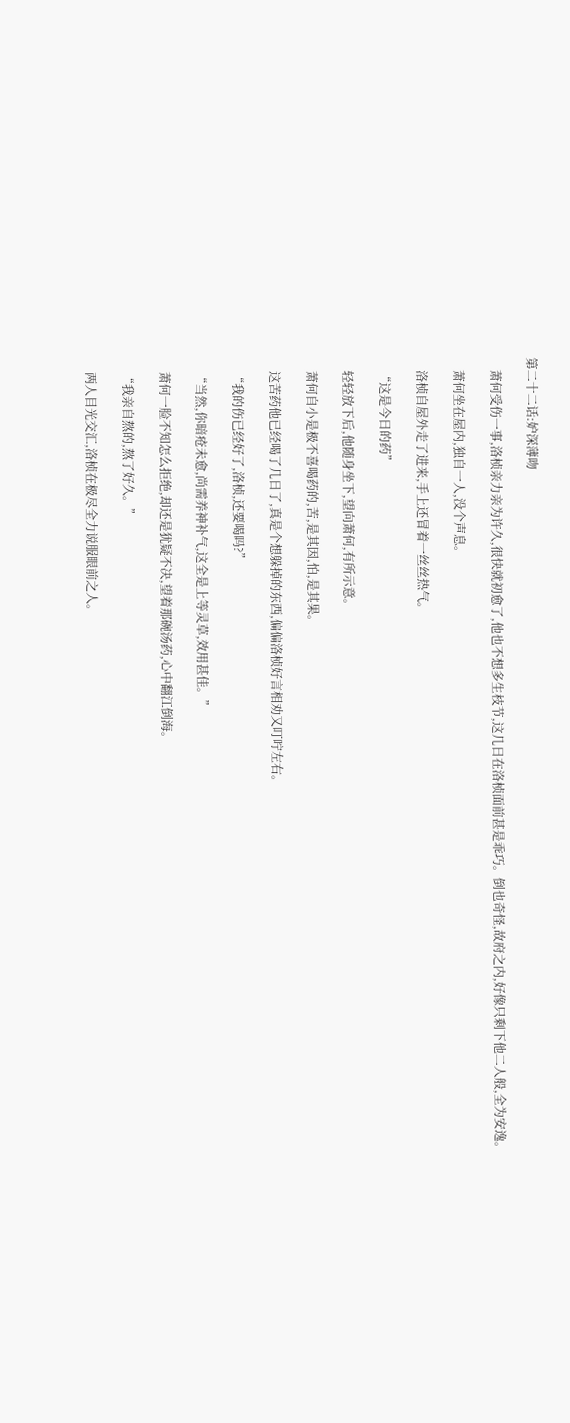第二十二话:妒深薄吻

    萧何受伤一事,洛桢亲力亲为许久,很快就初愈了,他也不想多生枝节,这几日在洛桢面前甚是乖巧。倒也奇怪,故府之内,好像只剩下他二人般,全为安逸。

    萧何坐在屋内,独自一人,没个声息。

    洛桢自屋外走了进来,手上还冒着一丝丝热气。

    “这是今日的药”

    轻轻放下后,他随身坐下,望向萧何,有所示意。

    萧何自小是极不喜喝药的,苦,是其因,怕,是其果。

    这苦药他已经喝了几日了,真是个想躲掉的东西,偏偏洛桢好言相劝又叮咛左右。

    “我的伤已经好了,洛桢,还要喝吗?”

    “当然,你暗疮未愈,尚需养神补气,这全是上等灵草,效用甚佳。”

    萧何一脸不知怎么拒绝,却还是犹疑不决,望着那碗汤药,心中翻江倒海。

    “我亲自熬的,熬了好久。”

    两人目光交汇,洛桢在极尽全力说服眼前之人。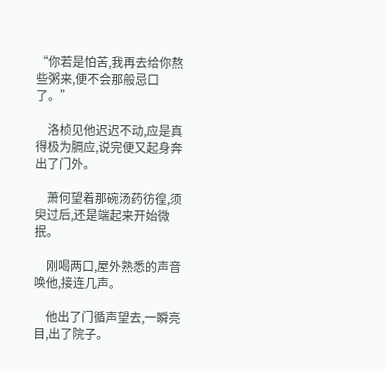“你若是怕苦,我再去给你熬些粥来,便不会那般忌口了。”

    洛桢见他迟迟不动,应是真得极为膈应,说完便又起身奔出了门外。

    萧何望着那碗汤药彷徨,须臾过后,还是端起来开始微抿。

    刚喝两口,屋外熟悉的声音唤他,接连几声。

    他出了门循声望去,一瞬亮目,出了院子。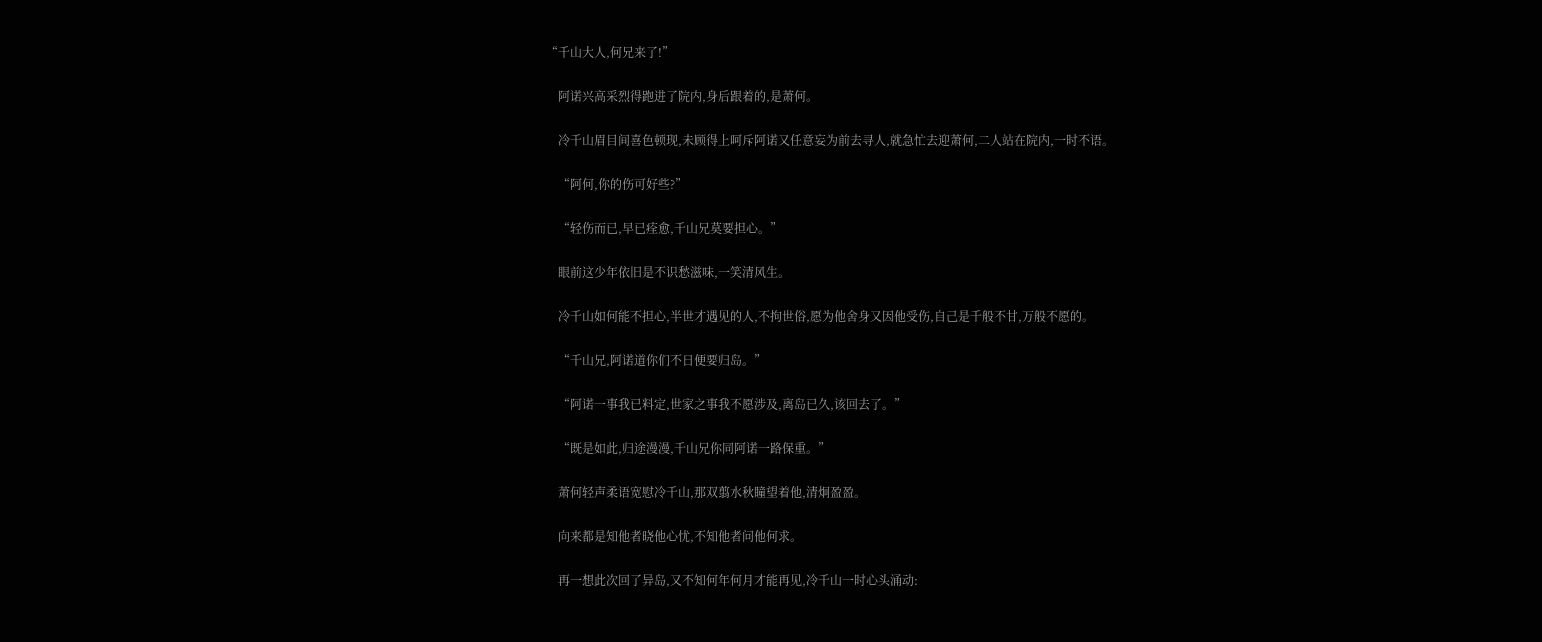“千山大人,何兄来了!”

    阿诺兴高采烈得跑进了院内,身后跟着的,是萧何。

    冷千山眉目间喜色顿现,未顾得上呵斥阿诺又任意妄为前去寻人,就急忙去迎萧何,二人站在院内,一时不语。

    “阿何,你的伤可好些?”

    “轻伤而已,早已痊愈,千山兄莫要担心。”

    眼前这少年依旧是不识愁滋味,一笑清风生。

    冷千山如何能不担心,半世才遇见的人,不拘世俗,愿为他舍身又因他受伤,自己是千般不甘,万般不愿的。

    “千山兄,阿诺道你们不日便要归岛。”

    “阿诺一事我已料定,世家之事我不愿涉及,离岛已久,该回去了。”

    “既是如此,归途漫漫,千山兄你同阿诺一路保重。”

    萧何轻声柔语宽慰冷千山,那双翦水秋瞳望着他,清炯盈盈。

    向来都是知他者晓他心忧,不知他者问他何求。

    再一想此次回了异岛,又不知何年何月才能再见,冷千山一时心头涌动: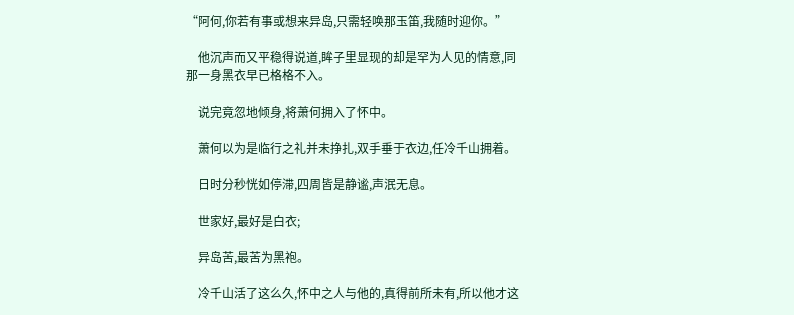“阿何,你若有事或想来异岛,只需轻唤那玉笛,我随时迎你。”

    他沉声而又平稳得说道,眸子里显现的却是罕为人见的情意,同那一身黑衣早已格格不入。

    说完竟忽地倾身,将萧何拥入了怀中。

    萧何以为是临行之礼并未挣扎,双手垂于衣边,任冷千山拥着。

    日时分秒恍如停滞,四周皆是静谧,声泯无息。

    世家好,最好是白衣;

    异岛苦,最苦为黑袍。

    冷千山活了这么久,怀中之人与他的,真得前所未有,所以他才这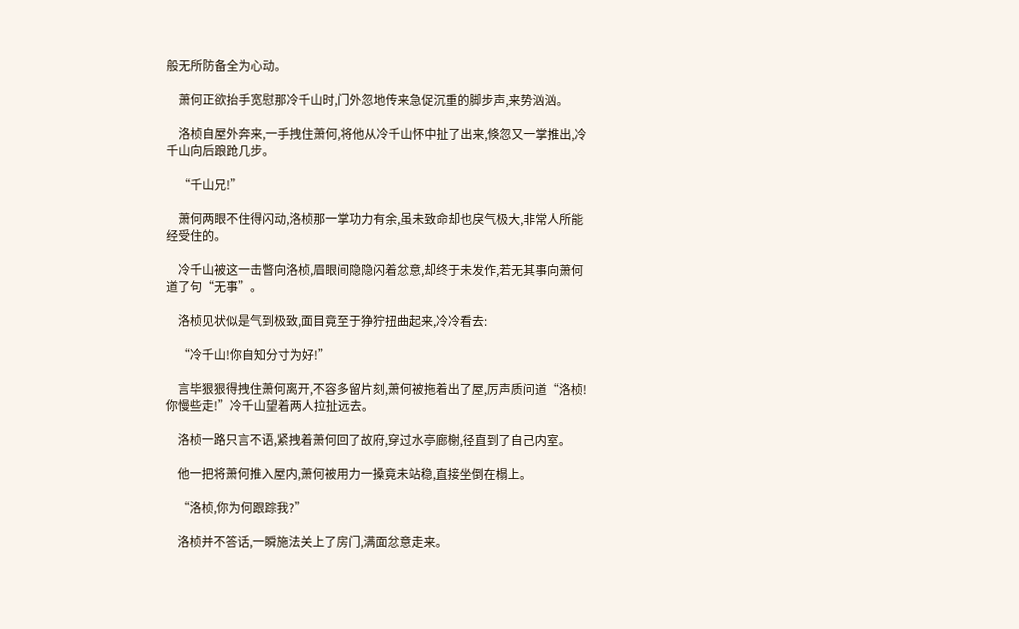般无所防备全为心动。

    萧何正欲抬手宽慰那冷千山时,门外忽地传来急促沉重的脚步声,来势汹汹。

    洛桢自屋外奔来,一手拽住萧何,将他从冷千山怀中扯了出来,倏忽又一掌推出,冷千山向后踉跄几步。

    “千山兄!”

    萧何两眼不住得闪动,洛桢那一掌功力有余,虽未致命却也戾气极大,非常人所能经受住的。

    冷千山被这一击瞥向洛桢,眉眼间隐隐闪着忿意,却终于未发作,若无其事向萧何道了句“无事”。

    洛桢见状似是气到极致,面目竟至于狰狞扭曲起来,冷冷看去:

    “冷千山!你自知分寸为好!”

    言毕狠狠得拽住萧何离开,不容多留片刻,萧何被拖着出了屋,厉声质问道“洛桢!你慢些走!”冷千山望着两人拉扯远去。

    洛桢一路只言不语,紧拽着萧何回了故府,穿过水亭廊榭,径直到了自己内室。

    他一把将萧何推入屋内,萧何被用力一搡竟未站稳,直接坐倒在榻上。

    “洛桢,你为何跟踪我?”

    洛桢并不答话,一瞬施法关上了房门,满面忿意走来。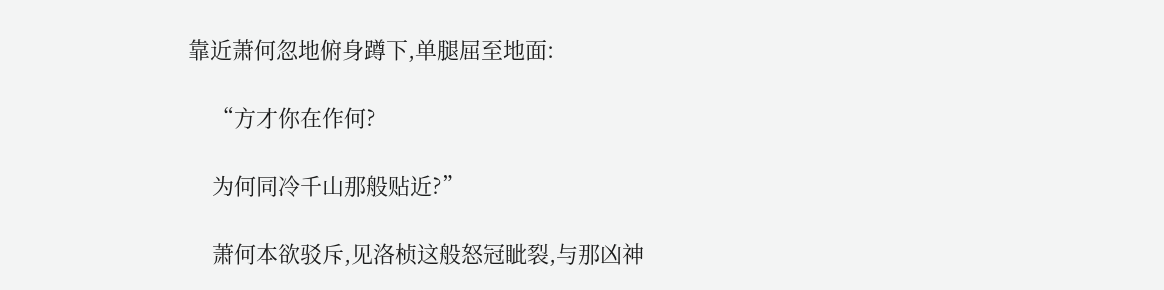靠近萧何忽地俯身蹲下,单腿屈至地面:

    “方才你在作何?

    为何同冷千山那般贴近?”

    萧何本欲驳斥,见洛桢这般怒冠眦裂,与那凶神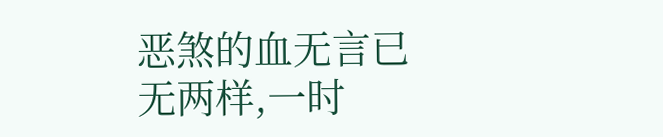恶煞的血无言已无两样,一时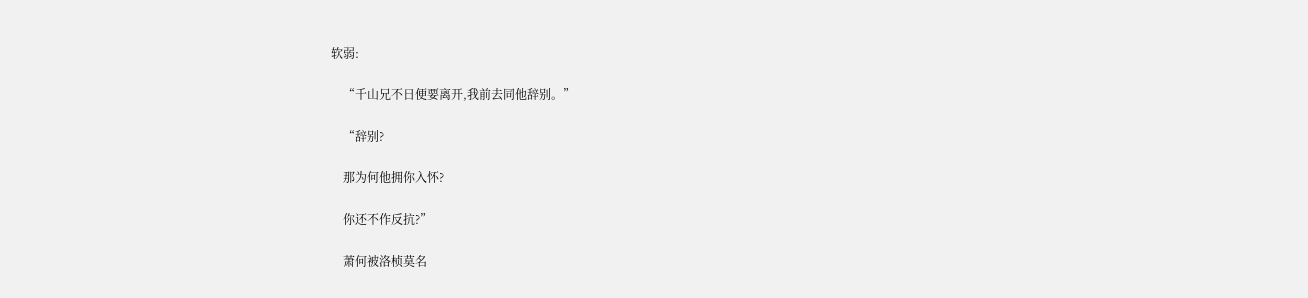软弱:

    “千山兄不日便要离开,我前去同他辞别。”

    “辞别?

    那为何他拥你入怀?

    你还不作反抗?”

    萧何被洛桢莫名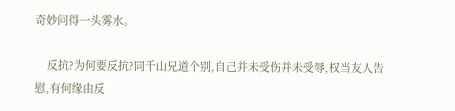奇妙问得一头雾水。

    反抗?为何要反抗?同千山兄道个别,自己并未受伤并未受辱,权当友人告慰,有何缘由反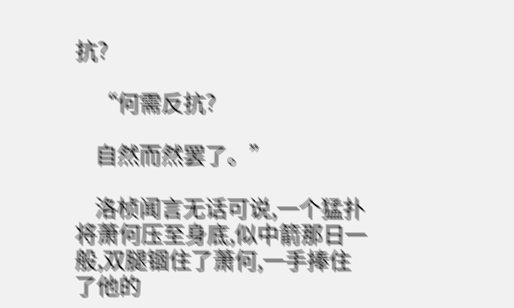抗?

    “何需反抗?

    自然而然罢了。”

    洛桢闻言无话可说,一个猛扑将萧何压至身底,似中箭那日一般,双腿锢住了萧何,一手捧住了他的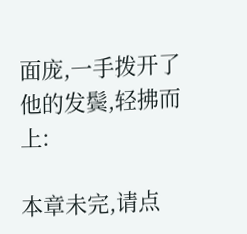面庞,一手拨开了他的发鬓,轻拂而上:

本章未完,请点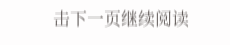击下一页继续阅读